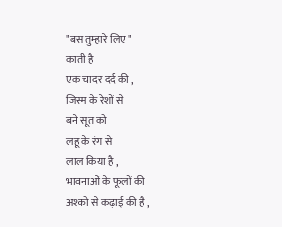"बस तुम्हारे लिए "
काती है
एक चादर दर्द की ,
जिस्म के रेशों से
बने सूत को
लहू के रंग से
लाल किया है ,
भावनाओं के फूलों की
अश्को से कढ़ाई की है ,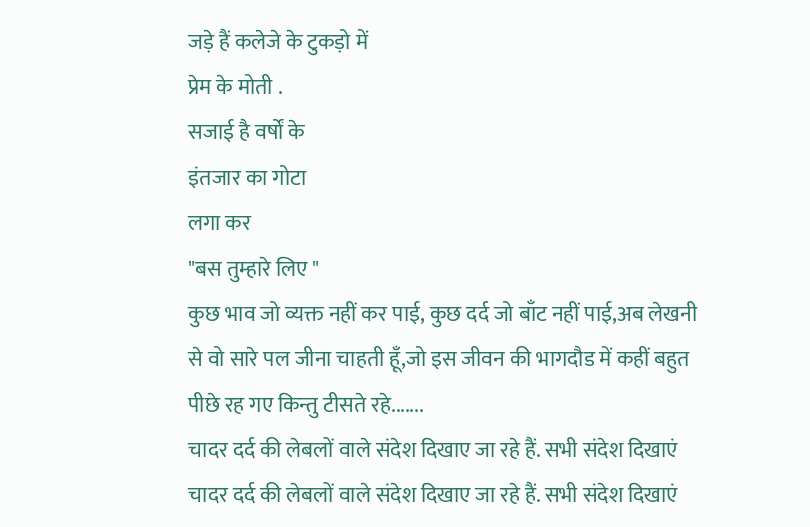जड़े हैं कलेजे के टुकड़ो में
प्रेम के मोती .
सजाई है वर्षों के
इंतजार का गोटा
लगा कर
"बस तुम्हारे लिए "
कुछ भाव जो व्यक्त नहीं कर पाई, कुछ दर्द जो बाँट नहीं पाई,अब लेखनी से वो सारे पल जीना चाहती हूँ,जो इस जीवन की भागदौड में कहीं बहुत पीछे रह गए किन्तु टीसते रहे.......
चादर दर्द की लेबलों वाले संदेश दिखाए जा रहे हैं. सभी संदेश दिखाएं
चादर दर्द की लेबलों वाले संदेश दिखाए जा रहे हैं. सभी संदेश दिखाएं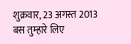शुक्रवार, 23 अगस्त 2013
बस तुम्हारे लिए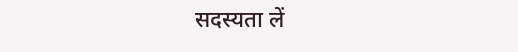सदस्यता लें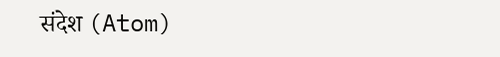संदेश (Atom)